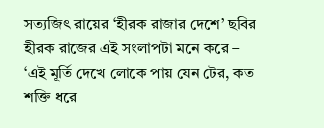সত্যজিৎ রায়ের ‘হীরক রাজার দেশে’ ছবির হীরক রাজের এই সংলাপটা মনে করে – ‘এই মূর্তি দেখে লোকে পায় যেন টের, কত শক্তি ধরে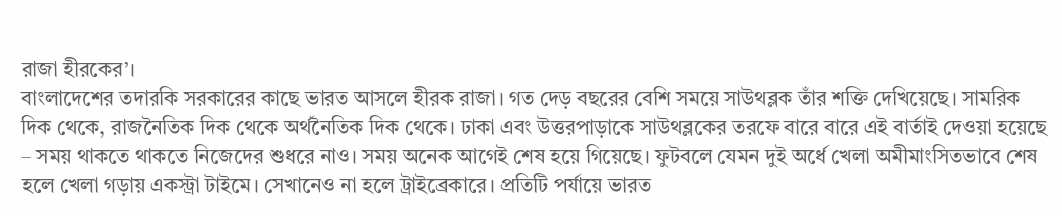রাজা হীরকের’।
বাংলাদেশের তদারকি সরকারের কাছে ভারত আসলে হীরক রাজা। গত দেড় বছরের বেশি সময়ে সাউথব্লক তাঁর শক্তি দেখিয়েছে। সামরিক দিক থেকে, রাজনৈতিক দিক থেকে অর্থনৈতিক দিক থেকে। ঢাকা এবং উত্তরপাড়াকে সাউথব্লকের তরফে বারে বারে এই বার্তাই দেওয়া হয়েছে – সময় থাকতে থাকতে নিজেদের শুধরে নাও। সময় অনেক আগেই শেষ হয়ে গিয়েছে। ফুটবলে যেমন দুই অর্ধে খেলা অমীমাংসিতভাবে শেষ হলে খেলা গড়ায় একস্ট্রা টাইমে। সেখানেও না হলে ট্রাইব্রেকারে। প্রতিটি পর্যায়ে ভারত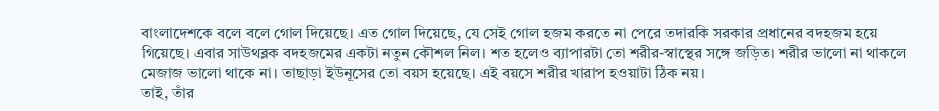বাংলাদেশকে বলে বলে গোল দিয়েছে। এত গোল দিয়েছে, যে সেই গোল হজম করতে না পেরে তদারকি সরকার প্রধানের বদহজম হয়ে গিয়েছে। এবার সাউথব্লক বদহজমের একটা নতুন কৌশল নিল। শত হলেও ব্যাপারটা তো শরীর-স্বাস্থের সঙ্গে জড়িত। শরীর ভালো না থাকলে মেজাজ ভালো থাকে না। তাছাড়া ইউনূসের তো বয়স হয়েছে। এই বয়সে শরীর খারাপ হওয়াটা ঠিক নয়।
তাই, তাঁর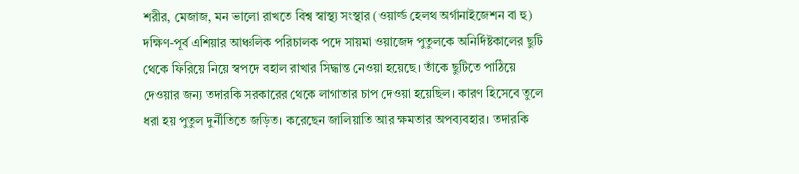শরীর, মেজাজ, মন ভালো রাখতে বিশ্ব স্বাস্থ্য সংস্থার (ওয়ার্ল্ড হেলথ অর্গানাইজেশন বা হু) দক্ষিণ-পূর্ব এশিয়ার আঞ্চলিক পরিচালক পদে সায়মা ওয়াজেদ পুতুলকে অনির্দিষ্টকালের ছুটি থেকে ফিরিয়ে নিয়ে স্বপদে বহাল রাখার সিদ্ধান্ত নেওয়া হয়েছে। তাঁকে ছুটিতে পাঠিয়ে দেওয়ার জন্য তদারকি সরকারের থেকে লাগাতার চাপ দেওয়া হয়েছিল। কারণ হিসেবে তুলে ধরা হয় পুতুল দুর্নীতিতে জড়িত। করেছেন জালিয়াতি আর ক্ষমতার অপব্যবহার। তদারকি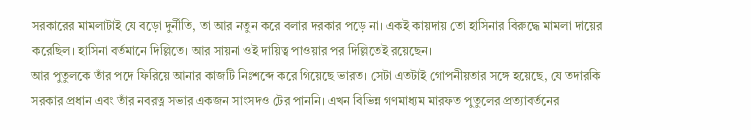সরকারের মামলাটাই যে বড়ো দুর্নীতি, তা আর নতুন করে বলার দরকার পড়ে না। একই কায়দায় তো হাসিনার বিরুদ্ধে মামলা দায়ের করেছিল। হাসিনা বর্তমানে দিল্লিতে। আর সায়না ওই দায়িত্ব পাওয়ার পর দিল্লিতেই রয়েছেন।
আর পুতুলকে তাঁর পদে ফিরিয়ে আনার কাজটি নিঃশব্দে করে গিয়েছে ভারত। সেটা এতটাই গোপনীয়তার সঙ্গে হয়েছে, যে তদারকি সরকার প্রধান এবং তাঁর নবরত্ন সভার একজন সাংসদও টের পাননি। এখন বিভিন্ন গণমাধ্যম মারফত পুতুলের প্রত্যাবর্তনের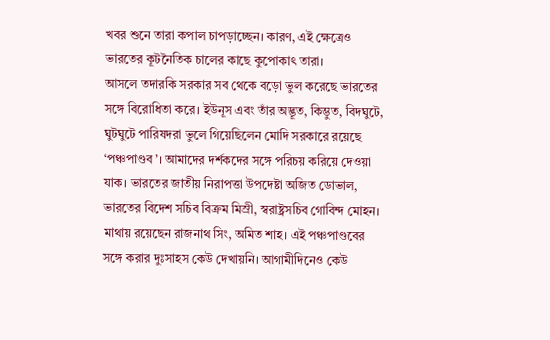খবর শুনে তারা কপাল চাপড়াচ্ছেন। কারণ, এই ক্ষেত্রেও ভারতের কূটনৈতিক চালের কাছে কুপোকাৎ তারা।
আসলে তদারকি সরকার সব থেকে বড়ো ভুল করেছে ভারতের সঙ্গে বিরোধিতা করে। ইউনূস এবং তাঁর অদ্ভূত, কিম্ভুত, বিদঘুটে, ঘুটঘুটে পারিষদরা ভুলে গিয়েছিলেন মোদি সরকারে রয়েছে ‘পঞ্চপাণ্ডব’। আমাদের দর্শকদের সঙ্গে পরিচয় করিয়ে দেওয়া যাক। ভারতের জাতীয় নিরাপত্তা উপদেষ্টা অজিত ডোভাল, ভারতের বিদেশ সচিব বিক্রম মিস্রী, স্বরাষ্ট্রসচিব গোবিন্দ মোহন। মাথায় রয়েছেন রাজনাথ সিং, অমিত শাহ। এই পঞ্চপাণ্ডবের সঙ্গে করার দুঃসাহস কেউ দেখায়নি। আগামীদিনেও কেউ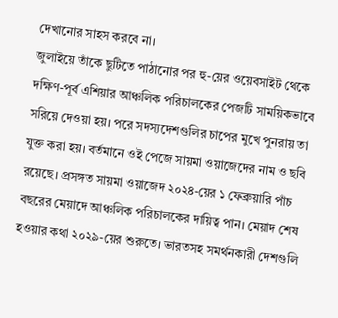দেখানোর সাহস করবে না।
জুলাইয়ে তাঁকে ছুটিতে পাঠানোর পর হু-য়ের ওয়েবসাইট থেকে দক্ষিণ-পূর্ব এশিয়ার আঞ্চলিক পরিচালকের পেজটি সাময়িকভাবে সরিয়ে দেওয়া হয়। পরে সদস্যদেশগুলির চাপের মুখে পুনরায় তা যুক্ত করা হয়। বর্তমানে ওই পেজে সায়মা ওয়াজেদের নাম ও ছবি রয়েছে। প্রসঙ্গত সায়মা ওয়াজেদ ২০২৪-য়ের ১ ফেব্রুয়ারি পাঁচ বছরের মেয়াদে আঞ্চলিক পরিচালকের দায়িত্ব পান। মেয়াদ শেষ হওয়ার কথা ২০২৯-য়ের শুরুতে। ভারতসহ সমর্থনকারী দেশগুলি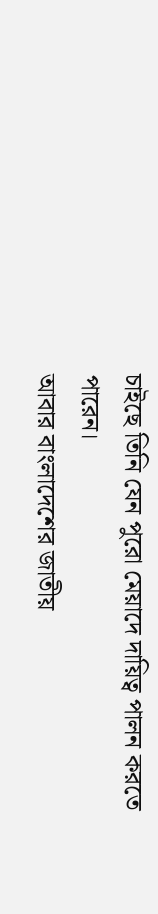চাইছে তিনি যেন পুরো মেয়াদে দায়িত্ব পালন করতে পারেন।
আবার বাংলাদেশের জাতীয়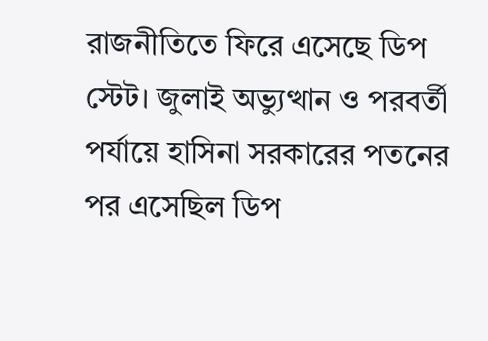রাজনীতিতে ফিরে এসেছে ডিপ স্টেট। জুলাই অভ্যুত্থান ও পরবর্তী পর্যায়ে হাসিনা সরকারের পতনের পর এসেছিল ডিপ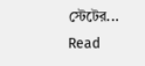স্টেটের...
Read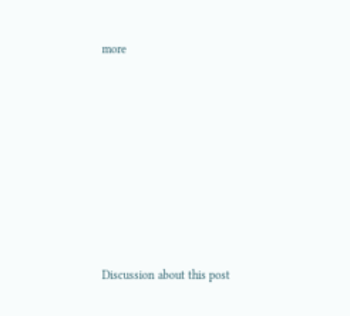more












Discussion about this post